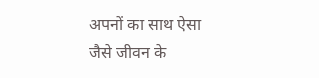अपनों का साथ ऐसा
जैसे जीवन के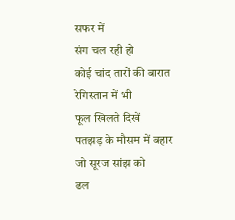सफर में
संग चल रही हो
कोई चांद तारों की बारात
रेगिस्तान में भी
फूल खिलते दिखें
पतझड़ के मौसम में बहार
जो सूरज सांझ को
ढल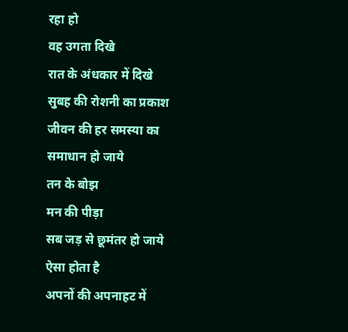रहा हो
वह उगता दिखे
रात के अंधकार में दिखे
सुबह की रोशनी का प्रकाश
जीवन की हर समस्या का
समाधान हो जाये
तन के बोझ
मन की पीड़ा
सब जड़ से छूमंतर हो जाये
ऐसा होता है
अपनों की अपनाहट में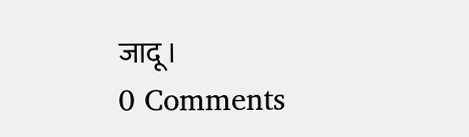जादू।
0 Comments